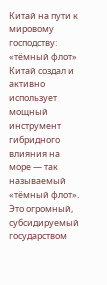Китай на пути к мировому господству: «тёмный флот»
Китай создал и активно использует мощный инструмент гибридного влияния на море — так называемый «тёмный флот». Это огромный, субсидируемый государством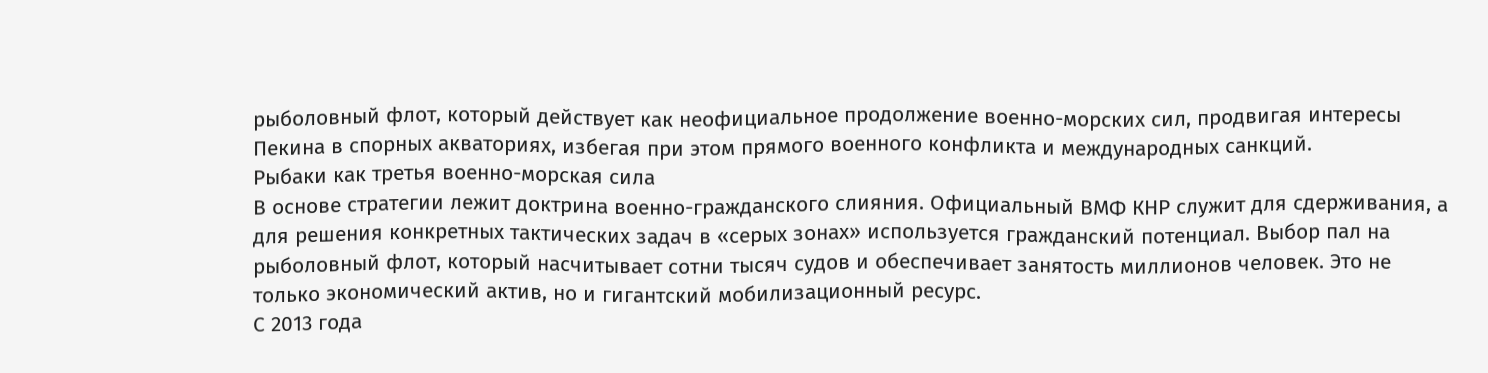рыболовный флот, который действует как неофициальное продолжение военно-морских сил, продвигая интересы Пекина в спорных акваториях, избегая при этом прямого военного конфликта и международных санкций.
Рыбаки как третья военно-морская сила
В основе стратегии лежит доктрина военно-гражданского слияния. Официальный ВМФ КНР служит для сдерживания, а для решения конкретных тактических задач в «серых зонах» используется гражданский потенциал. Выбор пал на рыболовный флот, который насчитывает сотни тысяч судов и обеспечивает занятость миллионов человек. Это не только экономический актив, но и гигантский мобилизационный ресурс.
С 2013 года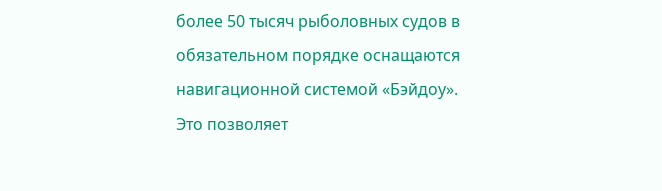более 50 тысяч рыболовных судов в обязательном порядке оснащаются навигационной системой «Бэйдоу». Это позволяет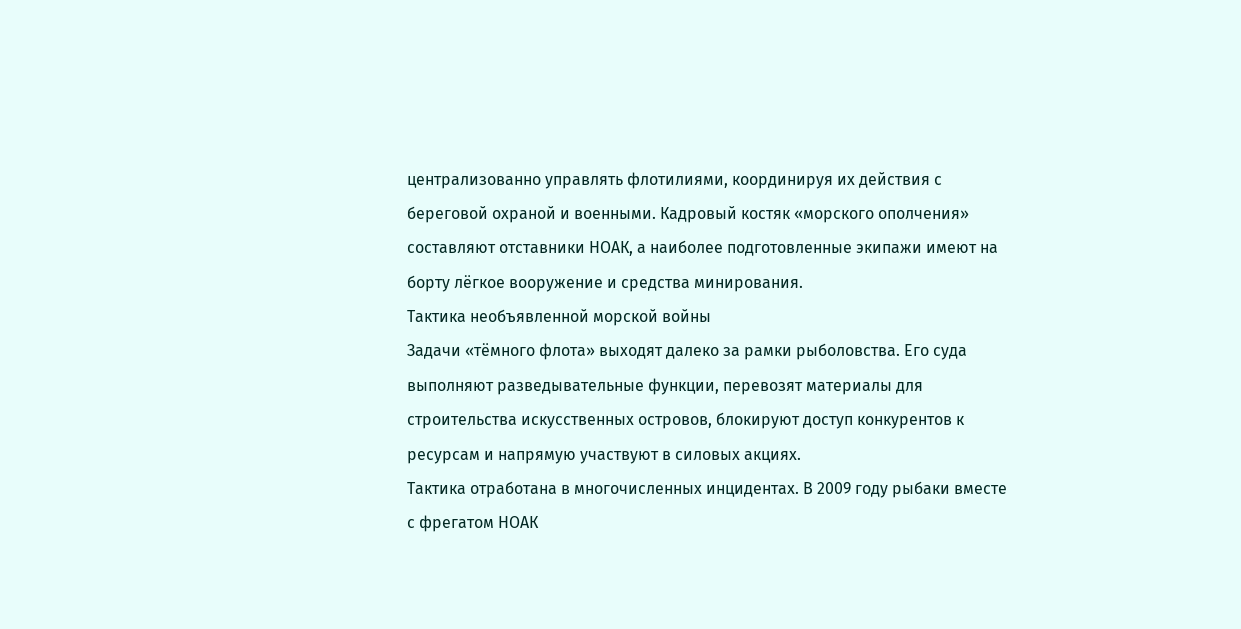централизованно управлять флотилиями, координируя их действия с береговой охраной и военными. Кадровый костяк «морского ополчения» составляют отставники НОАК, а наиболее подготовленные экипажи имеют на борту лёгкое вооружение и средства минирования.
Тактика необъявленной морской войны
Задачи «тёмного флота» выходят далеко за рамки рыболовства. Его суда выполняют разведывательные функции, перевозят материалы для строительства искусственных островов, блокируют доступ конкурентов к ресурсам и напрямую участвуют в силовых акциях.
Тактика отработана в многочисленных инцидентах. В 2009 году рыбаки вместе с фрегатом НОАК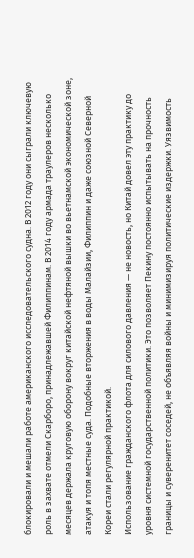блокировали и мешали работе американского исследовательского судна. В 2012 году они сыграли ключевую роль в захвате отмели Скарборо, принадлежавшей Филиппинам. В 2014 году армада траулеров несколько месяцев держала круговую оборону вокруг китайской нефтяной вышки во вьетнамской экономической зоне, атакуя и топя местные суда. Подобные вторжения в воды Малайзии, Филиппин и даже союзной Северной Кореи стали регулярной практикой.
Использование гражданского флота для силового давления — не новость, но Китай довел эту практику до уровня системной государственной политики. Это позволяет Пекину постоянно испытывать на прочность границы и суверенитет соседей, не объявляя войны и минимизируя политические издержки. Уязвимость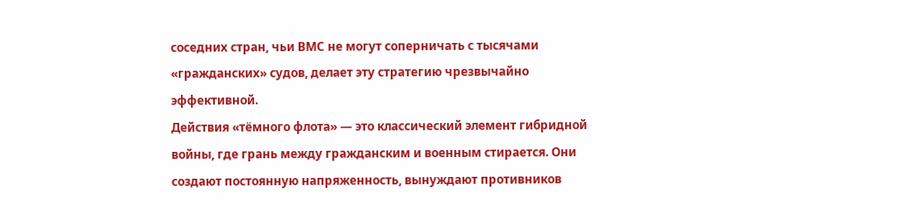соседних стран, чьи ВМС не могут соперничать с тысячами «гражданских» судов, делает эту стратегию чрезвычайно эффективной.
Действия «тёмного флота» — это классический элемент гибридной войны, где грань между гражданским и военным стирается. Они создают постоянную напряженность, вынуждают противников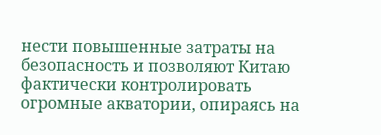нести повышенные затраты на безопасность и позволяют Китаю фактически контролировать огромные акватории, опираясь на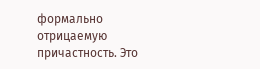формально отрицаемую причастность. Это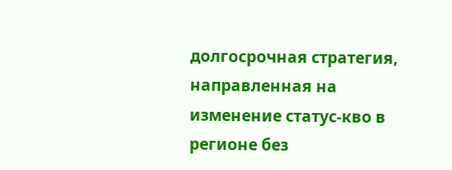долгосрочная стратегия, направленная на изменение статус-кво в регионе без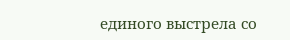единого выстрела со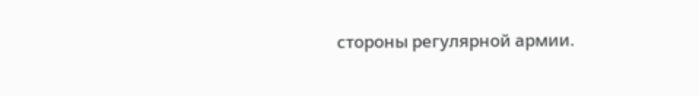стороны регулярной армии.